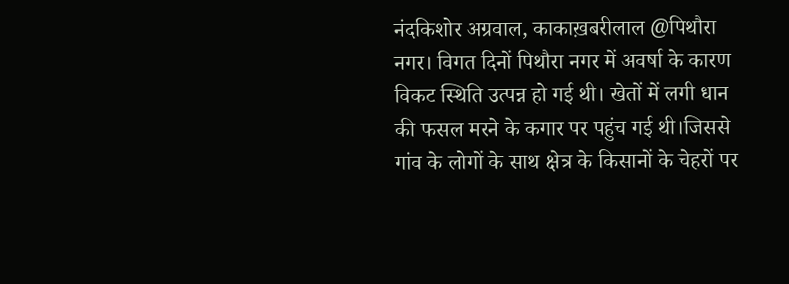नंदकिशोर अग्रवाल, काकाख़बरीलाल @पिथौरा नगर। विगत दिनों पिथौरा नगर में अवर्षा के कारण विकट स्थिति उत्पन्न हो गई थी। खेतों में लगी धान की फसल मरने के कगार पर पहुंच गई थी।जिससे गांव के लोगों के साथ क्षेत्र के किसानों के चेहरों पर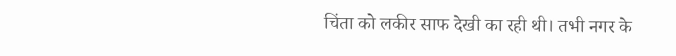चिंता को लकीर साफ देखी का रही थी। तभी नगर के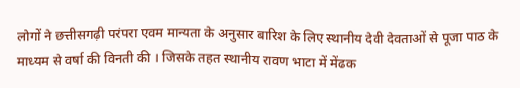लोगों ने छत्तीसगढ़ी परंपरा एवम मान्यता के अनुसार बारिश के लिए स्थानीय देवी देवताओं से पूजा पाठ के माध्यम से वर्षा की विनती की । जिसके तहत स्थानीय रावण भाटा में मेंढक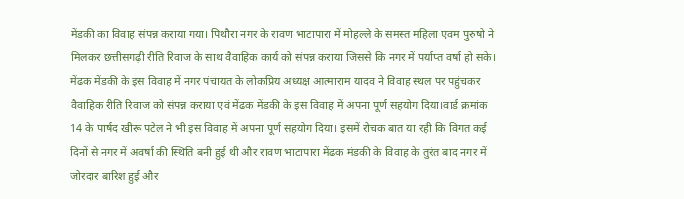मेंडकी का विवाह संपन्न कराया गया। पिथौरा नगर के रावण भाटापारा में मोहल्ले के समस्त महिला एवम पुरुषो ने मिलकर छत्तीसगढ़ी रीति रिवाज के साथ वैवाहिक कार्य को संपन्न कराया जिससे कि नगर में पर्याप्त वर्षा हो सके। मेंढक मेंडकी के इस विवाह में नगर पंचायत के लोकप्रिय अध्यक्ष आत्माराम यादव ने विवाह स्थल पर पहुंचकर वैवाहिक रीति रिवाज को संपन्न कराया एवं मेंढक मेंडकी के इस विवाह में अपना पूर्ण सहयोग दिया।वार्ड क्रमांक 14 के पार्षद खीरू पटेल ने भी इस विवाह में अपना पूर्ण सहयोग दिया। इसमें रोचक बात या रही कि विगत कई दिनों से नगर में अवर्षा की स्थिति बनी हुई थी और रावण भाटापारा मेंढक मंडकी के विवाह के तुरंत बाद नगर में जोरदार बारिश हुई और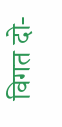विगत दो-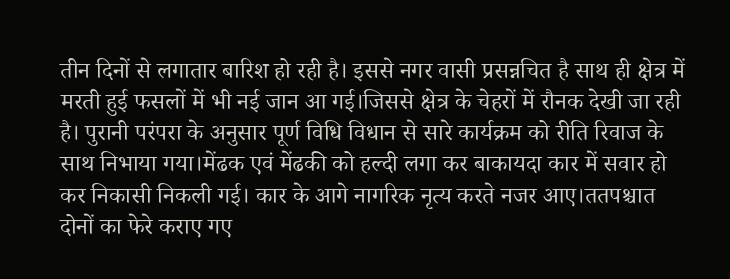तीन दिनों से लगातार बारिश हो रही है। इससे नगर वासी प्रसन्नचित है साथ ही क्षेत्र में मरती हुई फसलों में भी नई जान आ गई।जिससे क्षेत्र के चेहरों में रौनक देखी जा रही है। पुरानी परंपरा के अनुसार पूर्ण विधि विधान से सारे कार्यक्रम को रीति रिवाज के साथ निभाया गया।मेंढक एवं मेंढकी को हल्दी लगा कर बाकायदा कार में सवार हो कर निकासी निकली गई। कार के आगे नागरिक नृत्य करते नजर आए।ततपश्चात दोनों का फेरे कराए गए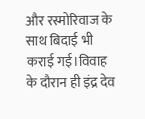और रस्मोरिवाज के साथ बिदाई भी कराई गई।विवाह के दौरान ही इंद्र देव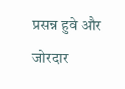प्रसन्न हुवे और जोरदार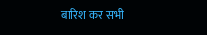बारिश कर सभी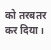को तरबतर कर दिया।